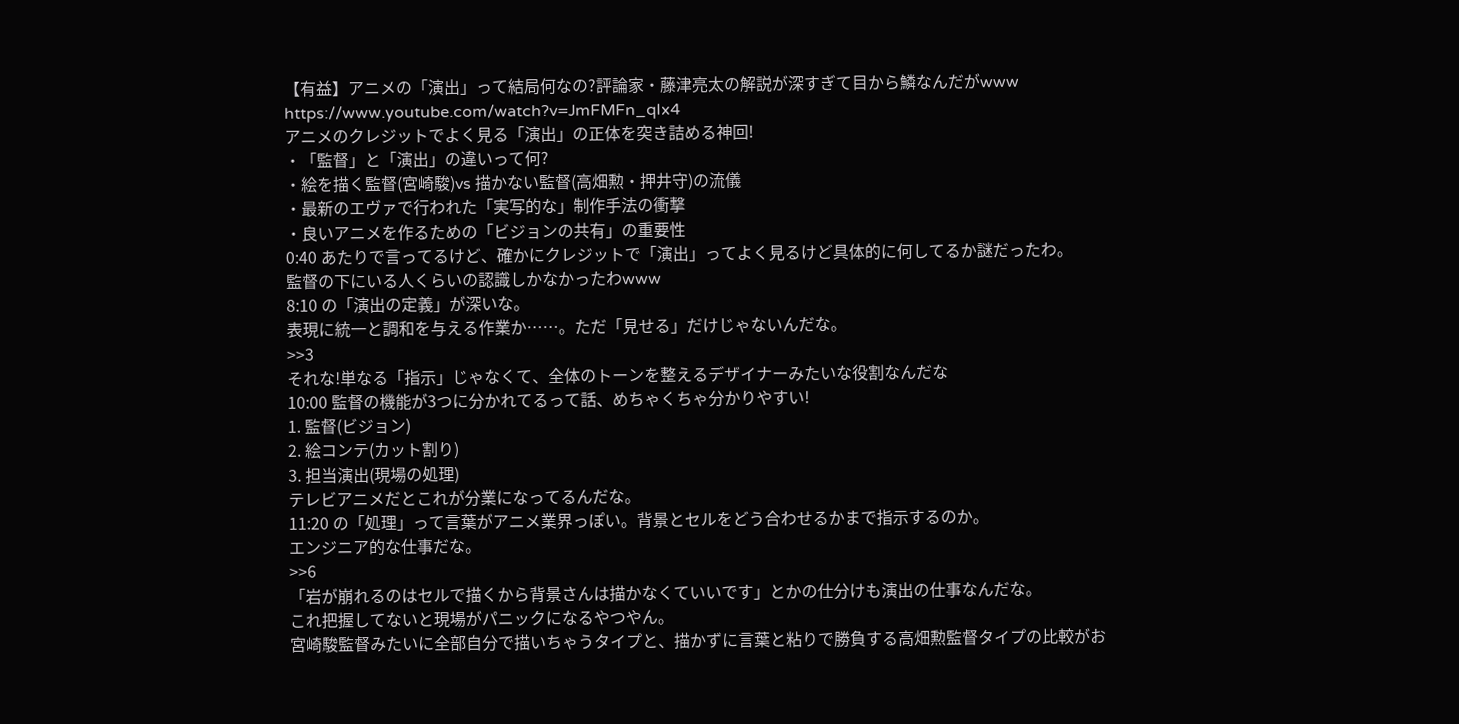【有益】アニメの「演出」って結局何なの?評論家・藤津亮太の解説が深すぎて目から鱗なんだがwww
https://www.youtube.com/watch?v=JmFMFn_qIx4
アニメのクレジットでよく見る「演出」の正体を突き詰める神回!
・「監督」と「演出」の違いって何?
・絵を描く監督(宮崎駿)vs 描かない監督(高畑勲・押井守)の流儀
・最新のエヴァで行われた「実写的な」制作手法の衝撃
・良いアニメを作るための「ビジョンの共有」の重要性
0:40 あたりで言ってるけど、確かにクレジットで「演出」ってよく見るけど具体的に何してるか謎だったわ。
監督の下にいる人くらいの認識しかなかったわwww
8:10 の「演出の定義」が深いな。
表現に統一と調和を与える作業か……。ただ「見せる」だけじゃないんだな。
>>3
それな!単なる「指示」じゃなくて、全体のトーンを整えるデザイナーみたいな役割なんだな
10:00 監督の機能が3つに分かれてるって話、めちゃくちゃ分かりやすい!
1. 監督(ビジョン)
2. 絵コンテ(カット割り)
3. 担当演出(現場の処理)
テレビアニメだとこれが分業になってるんだな。
11:20 の「処理」って言葉がアニメ業界っぽい。背景とセルをどう合わせるかまで指示するのか。
エンジニア的な仕事だな。
>>6
「岩が崩れるのはセルで描くから背景さんは描かなくていいです」とかの仕分けも演出の仕事なんだな。
これ把握してないと現場がパニックになるやつやん。
宮崎駿監督みたいに全部自分で描いちゃうタイプと、描かずに言葉と粘りで勝負する高畑勲監督タイプの比較がお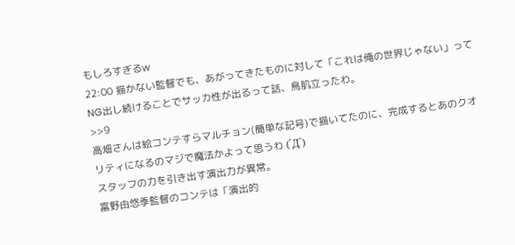もしろすぎるw
22:00 描かない監督でも、あがってきたものに対して「これは俺の世界じゃない」ってNG出し続けることでサッカ性が出るって話、鳥肌立ったわ。
>>9
高畑さんは絵コンテすらマルチョン(簡単な記号)で描いてたのに、完成するとあのクオリティになるのマジで魔法かよって思うわ (´Д`)
スタッフの力を引き出す演出力が異常。
富野由悠季監督のコンテは「演出的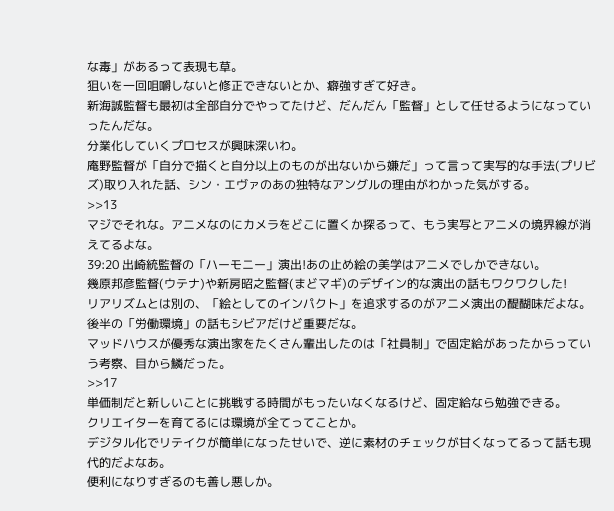な毒」があるって表現も草。
狙いを一回咀嚼しないと修正できないとか、癖強すぎて好き。
新海誠監督も最初は全部自分でやってたけど、だんだん「監督」として任せるようになっていったんだな。
分業化していくプロセスが興味深いわ。
庵野監督が「自分で描くと自分以上のものが出ないから嫌だ」って言って実写的な手法(プリビズ)取り入れた話、シン・エヴァのあの独特なアングルの理由がわかった気がする。
>>13
マジでそれな。アニメなのにカメラをどこに置くか探るって、もう実写とアニメの境界線が消えてるよな。
39:20 出崎統監督の「ハーモニー」演出!あの止め絵の美学はアニメでしかできない。
幾原邦彦監督(ウテナ)や新房昭之監督(まどマギ)のデザイン的な演出の話もワクワクした!
リアリズムとは別の、「絵としてのインパクト」を追求するのがアニメ演出の醍醐味だよな。
後半の「労働環境」の話もシビアだけど重要だな。
マッドハウスが優秀な演出家をたくさん輩出したのは「社員制」で固定給があったからっていう考察、目から鱗だった。
>>17
単価制だと新しいことに挑戦する時間がもったいなくなるけど、固定給なら勉強できる。
クリエイターを育てるには環境が全てってことか。
デジタル化でリテイクが簡単になったせいで、逆に素材のチェックが甘くなってるって話も現代的だよなあ。
便利になりすぎるのも善し悪しか。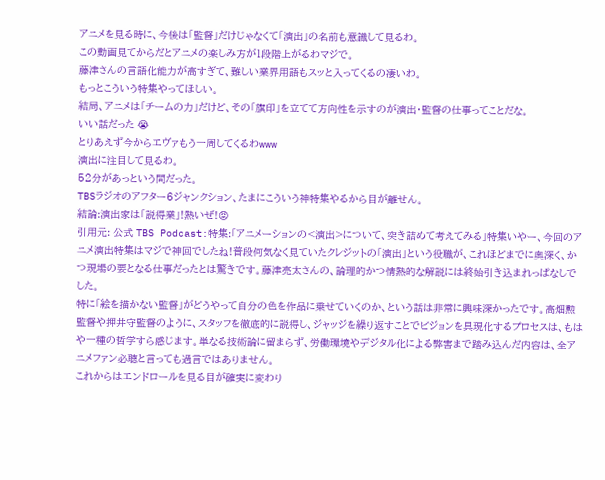アニメを見る時に、今後は「監督」だけじゃなくて「演出」の名前も意識して見るわ。
この動画見てからだとアニメの楽しみ方が1段階上がるわマジで。
藤津さんの言語化能力が高すぎて、難しい業界用語もスッと入ってくるの凄いわ。
もっとこういう特集やってほしい。
結局、アニメは「チームの力」だけど、その「旗印」を立てて方向性を示すのが演出・監督の仕事ってことだな。
いい話だった 😭
とりあえず今からエヴァもう一周してくるわwww
演出に注目して見るわ。
52分があっという間だった。
TBSラジオのアフター6ジャンクション、たまにこういう神特集やるから目が離せん。
結論:演出家は「説得業」!熱いぜ!😡
引用元: 公式 TBS Podcast:特集:「アニメーションの<演出>について、突き詰めて考えてみる」特集いやー、今回のアニメ演出特集はマジで神回でしたね!普段何気なく見ていたクレジットの「演出」という役職が、これほどまでに奥深く、かつ現場の要となる仕事だったとは驚きです。藤津亮太さんの、論理的かつ情熱的な解説には終始引き込まれっぱなしでした。
特に「絵を描かない監督」がどうやって自分の色を作品に乗せていくのか、という話は非常に興味深かったです。高畑勲監督や押井守監督のように、スタッフを徹底的に説得し、ジャッジを繰り返すことでビジョンを具現化するプロセスは、もはや一種の哲学すら感じます。単なる技術論に留まらず、労働環境やデジタル化による弊害まで踏み込んだ内容は、全アニメファン必聴と言っても過言ではありません。
これからはエンドロールを見る目が確実に変わり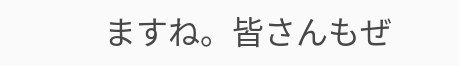ますね。皆さんもぜ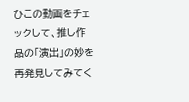ひこの動画をチェックして、推し作品の「演出」の妙を再発見してみてく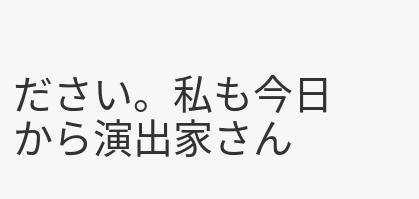ださい。私も今日から演出家さん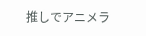推しでアニメラ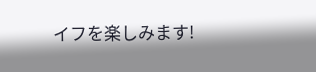イフを楽しみます!